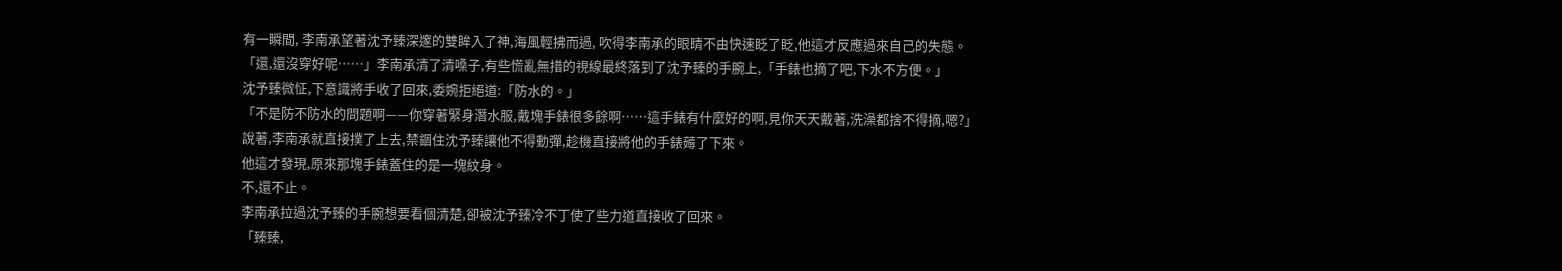有一瞬間, 李南承望著沈予臻深邃的雙眸入了神,海風輕拂而過, 吹得李南承的眼睛不由快速眨了眨,他這才反應過來自己的失態。
「還,還沒穿好呢……」李南承清了清嗓子,有些慌亂無措的視線最終落到了沈予臻的手腕上,「手錶也摘了吧,下水不方便。」
沈予臻微怔,下意識將手收了回來,委婉拒絕道:「防水的。」
「不是防不防水的問題啊——你穿著緊身潛水服,戴塊手錶很多餘啊……這手錶有什麼好的啊,見你天天戴著,洗澡都捨不得摘,嗯?」
說著,李南承就直接撲了上去,禁錮住沈予臻讓他不得動彈,趁機直接將他的手錶薅了下來。
他這才發現,原來那塊手錶蓋住的是一塊紋身。
不,還不止。
李南承拉過沈予臻的手腕想要看個清楚,卻被沈予臻冷不丁使了些力道直接收了回來。
「臻臻,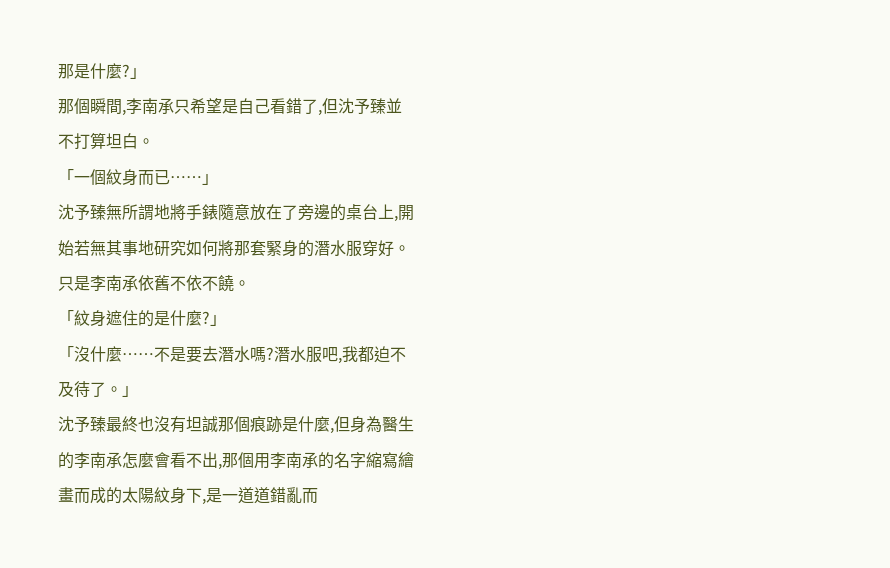那是什麼?」
那個瞬間,李南承只希望是自己看錯了,但沈予臻並不打算坦白。
「一個紋身而已……」
沈予臻無所謂地將手錶隨意放在了旁邊的桌台上,開始若無其事地研究如何將那套緊身的潛水服穿好。
只是李南承依舊不依不饒。
「紋身遮住的是什麼?」
「沒什麼……不是要去潛水嗎?潛水服吧,我都迫不及待了。」
沈予臻最終也沒有坦誠那個痕跡是什麼,但身為醫生的李南承怎麼會看不出,那個用李南承的名字縮寫繪畫而成的太陽紋身下,是一道道錯亂而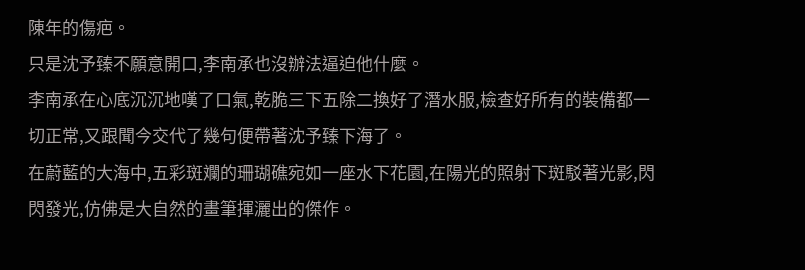陳年的傷疤。
只是沈予臻不願意開口,李南承也沒辦法逼迫他什麼。
李南承在心底沉沉地嘆了口氣,乾脆三下五除二換好了潛水服,檢查好所有的裝備都一切正常,又跟聞今交代了幾句便帶著沈予臻下海了。
在蔚藍的大海中,五彩斑斕的珊瑚礁宛如一座水下花園,在陽光的照射下斑駁著光影,閃閃發光,仿佛是大自然的畫筆揮灑出的傑作。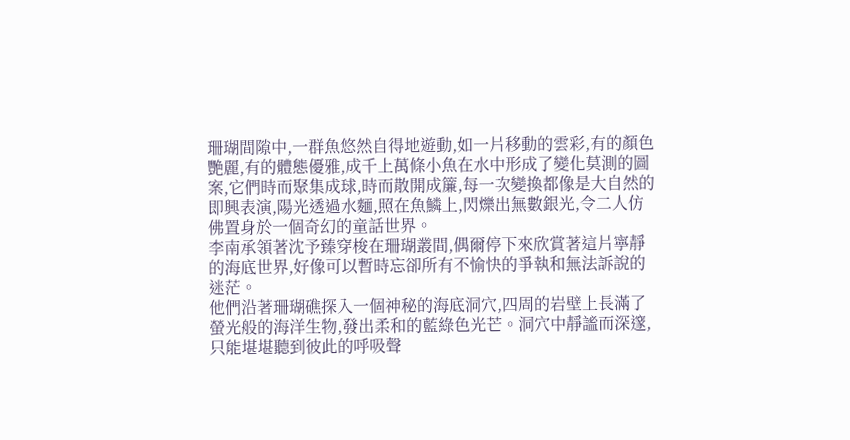珊瑚間隙中,一群魚悠然自得地遊動,如一片移動的雲彩,有的顏色艷麗,有的體態優雅,成千上萬條小魚在水中形成了變化莫測的圖案,它們時而聚集成球,時而散開成簾,每一次變換都像是大自然的即興表演,陽光透過水麵,照在魚鱗上,閃爍出無數銀光,令二人仿佛置身於一個奇幻的童話世界。
李南承領著沈予臻穿梭在珊瑚叢間,偶爾停下來欣賞著這片寧靜的海底世界,好像可以暫時忘卻所有不愉快的爭執和無法訴說的迷茫。
他們沿著珊瑚礁探入一個神秘的海底洞穴,四周的岩壁上長滿了螢光般的海洋生物,發出柔和的藍綠色光芒。洞穴中靜謐而深邃,只能堪堪聽到彼此的呼吸聲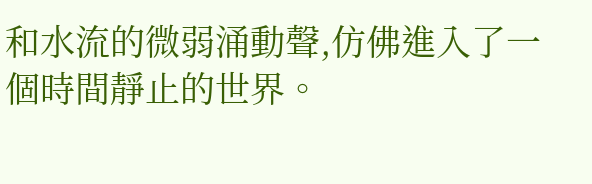和水流的微弱涌動聲,仿佛進入了一個時間靜止的世界。